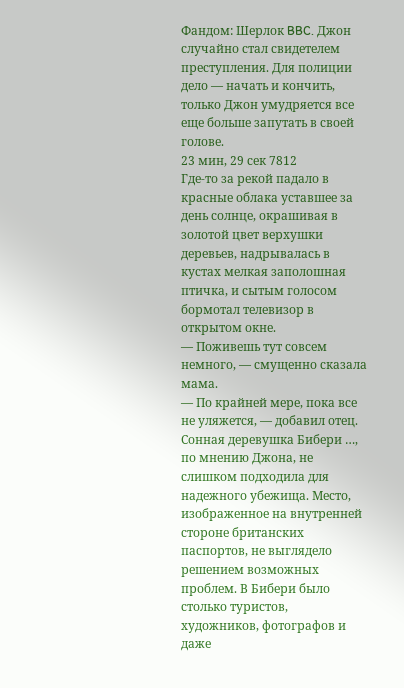Фандом: Шерлок BBC. Джон случайно стал свидетелем преступления. Для полиции дело — начать и кончить, только Джон умудряется все еще больше запутать в своей голове.
23 мин, 29 сек 7812
Где-то за рекой падало в красные облака уставшее за день солнце, окрашивая в золотой цвет верхушки деревьев, надрывалась в кустах мелкая заполошная птичка, и сытым голосом бормотал телевизор в открытом окне.
— Поживешь тут совсем немного, — смущенно сказала мама.
— По крайней мере, пока все не уляжется, — добавил отец.
Сонная деревушка Бибери …, по мнению Джона, не слишком подходила для надежного убежища. Место, изображенное на внутренней стороне британских паспортов, не выглядело решением возможных проблем. В Бибери было столько туристов, художников, фотографов и даже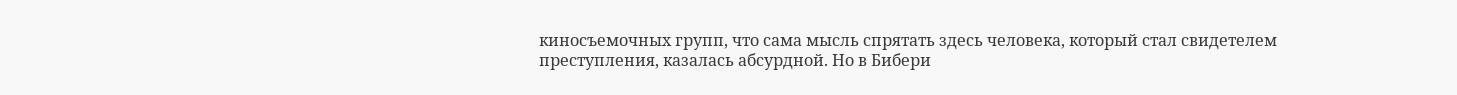киносъемочных групп, что сама мысль спрятать здесь человека, который стал свидетелем преступления, казалась абсурдной. Но в Бибери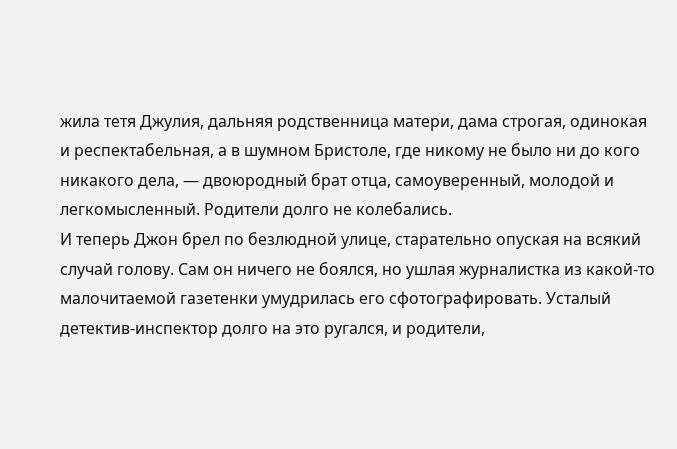жила тетя Джулия, дальняя родственница матери, дама строгая, одинокая и респектабельная, а в шумном Бристоле, где никому не было ни до кого никакого дела, — двоюродный брат отца, самоуверенный, молодой и легкомысленный. Родители долго не колебались.
И теперь Джон брел по безлюдной улице, старательно опуская на всякий случай голову. Сам он ничего не боялся, но ушлая журналистка из какой-то малочитаемой газетенки умудрилась его сфотографировать. Усталый детектив-инспектор долго на это ругался, и родители,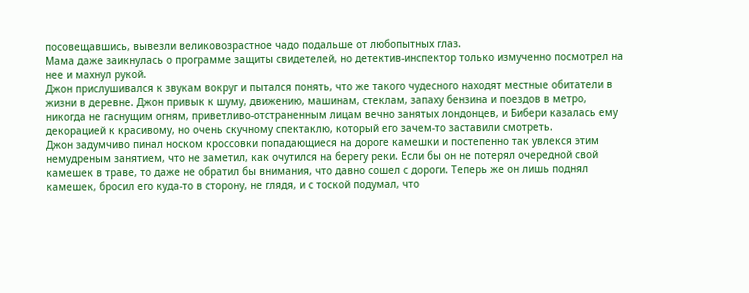посовещавшись, вывезли великовозрастное чадо подальше от любопытных глаз.
Мама даже заикнулась о программе защиты свидетелей, но детектив-инспектор только измученно посмотрел на нее и махнул рукой.
Джон прислушивался к звукам вокруг и пытался понять, что же такого чудесного находят местные обитатели в жизни в деревне. Джон привык к шуму, движению, машинам, стеклам, запаху бензина и поездов в метро, никогда не гаснущим огням, приветливо-отстраненным лицам вечно занятых лондонцев, и Бибери казалась ему декорацией к красивому, но очень скучному спектаклю, который его зачем-то заставили смотреть.
Джон задумчиво пинал носком кроссовки попадающиеся на дороге камешки и постепенно так увлекся этим немудреным занятием, что не заметил, как очутился на берегу реки. Если бы он не потерял очередной свой камешек в траве, то даже не обратил бы внимания, что давно сошел с дороги. Теперь же он лишь поднял камешек, бросил его куда-то в сторону, не глядя, и с тоской подумал, что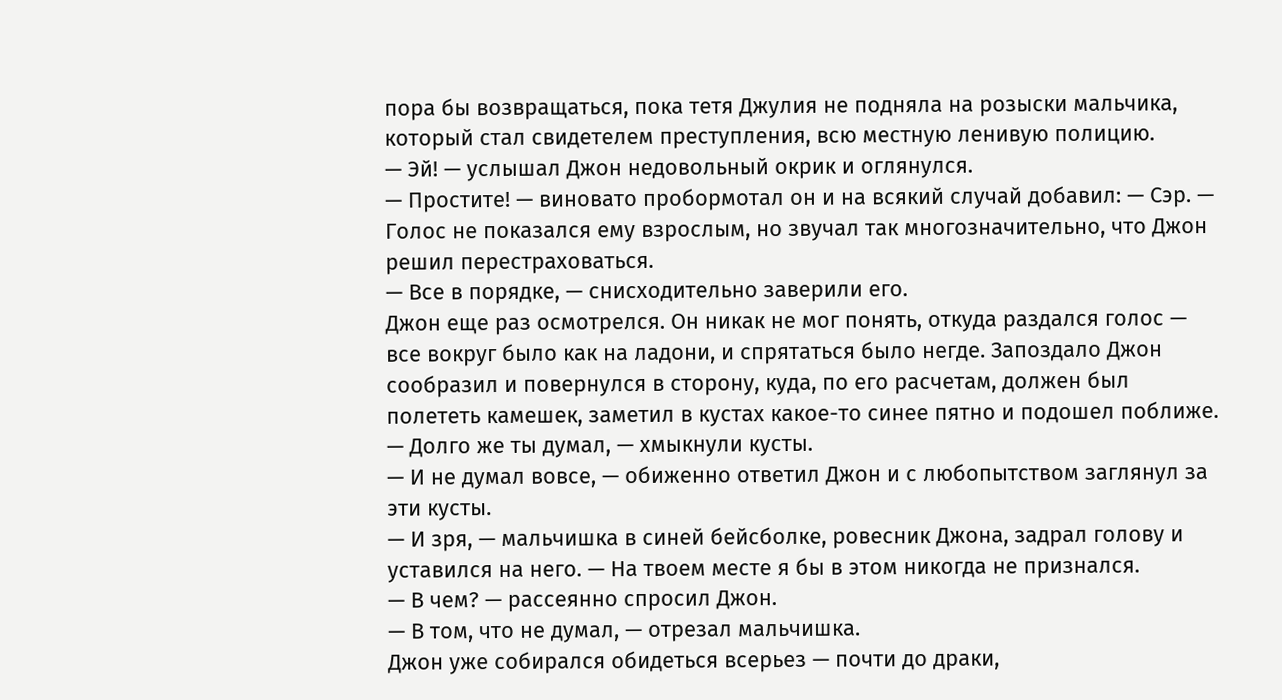пора бы возвращаться, пока тетя Джулия не подняла на розыски мальчика, который стал свидетелем преступления, всю местную ленивую полицию.
— Эй! — услышал Джон недовольный окрик и оглянулся.
— Простите! — виновато пробормотал он и на всякий случай добавил: — Сэр. — Голос не показался ему взрослым, но звучал так многозначительно, что Джон решил перестраховаться.
— Все в порядке, — снисходительно заверили его.
Джон еще раз осмотрелся. Он никак не мог понять, откуда раздался голос — все вокруг было как на ладони, и спрятаться было негде. Запоздало Джон сообразил и повернулся в сторону, куда, по его расчетам, должен был полететь камешек, заметил в кустах какое-то синее пятно и подошел поближе.
— Долго же ты думал, — хмыкнули кусты.
— И не думал вовсе, — обиженно ответил Джон и с любопытством заглянул за эти кусты.
— И зря, — мальчишка в синей бейсболке, ровесник Джона, задрал голову и уставился на него. — На твоем месте я бы в этом никогда не признался.
— В чем? — рассеянно спросил Джон.
— В том, что не думал, — отрезал мальчишка.
Джон уже собирался обидеться всерьез — почти до драки,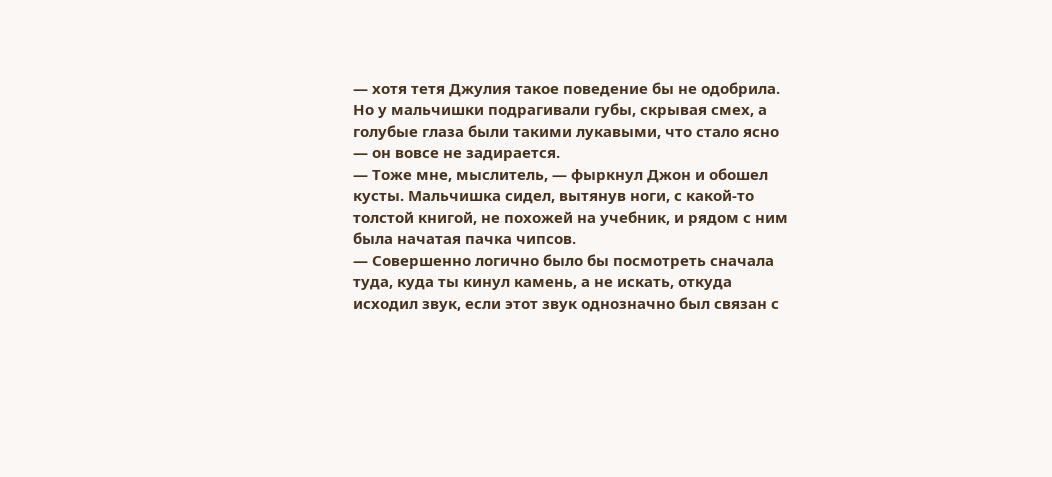— хотя тетя Джулия такое поведение бы не одобрила. Но у мальчишки подрагивали губы, скрывая смех, а голубые глаза были такими лукавыми, что стало ясно — он вовсе не задирается.
— Тоже мне, мыслитель, — фыркнул Джон и обошел кусты. Мальчишка сидел, вытянув ноги, с какой-то толстой книгой, не похожей на учебник, и рядом с ним была начатая пачка чипсов.
— Совершенно логично было бы посмотреть сначала туда, куда ты кинул камень, а не искать, откуда исходил звук, если этот звук однозначно был связан с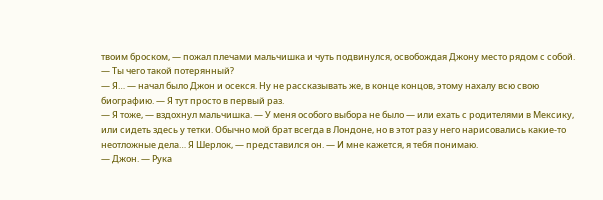твоим броском, — пожал плечами мальчишка и чуть подвинулся, освобождая Джону место рядом с собой. — Ты чего такой потерянный?
— Я… — начал было Джон и осекся. Ну не рассказывать же, в конце концов, этому нахалу всю свою биографию. — Я тут просто в первый раз.
— Я тоже, — вздохнул мальчишка. — У меня особого выбора не было — или ехать с родителями в Мексику, или сидеть здесь у тетки. Обычно мой брат всегда в Лондоне, но в этот раз у него нарисовались какие-то неотложные дела… Я Шерлок, — представился он. — И мне кажется, я тебя понимаю.
— Джон. — Рука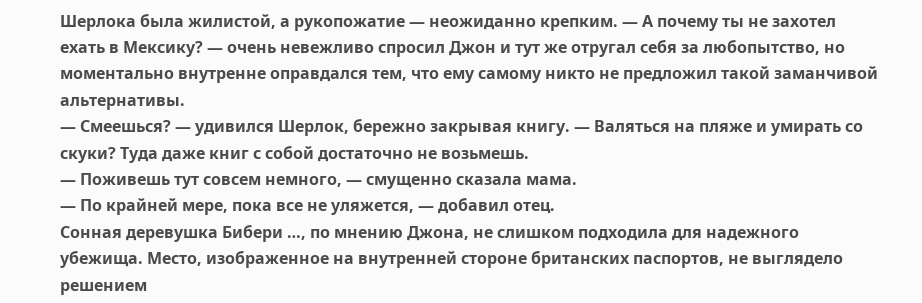Шерлока была жилистой, а рукопожатие — неожиданно крепким. — А почему ты не захотел ехать в Мексику? — очень невежливо спросил Джон и тут же отругал себя за любопытство, но моментально внутренне оправдался тем, что ему самому никто не предложил такой заманчивой альтернативы.
— Смеешься? — удивился Шерлок, бережно закрывая книгу. — Валяться на пляже и умирать со скуки? Туда даже книг с собой достаточно не возьмешь.
— Поживешь тут совсем немного, — смущенно сказала мама.
— По крайней мере, пока все не уляжется, — добавил отец.
Сонная деревушка Бибери …, по мнению Джона, не слишком подходила для надежного убежища. Место, изображенное на внутренней стороне британских паспортов, не выглядело решением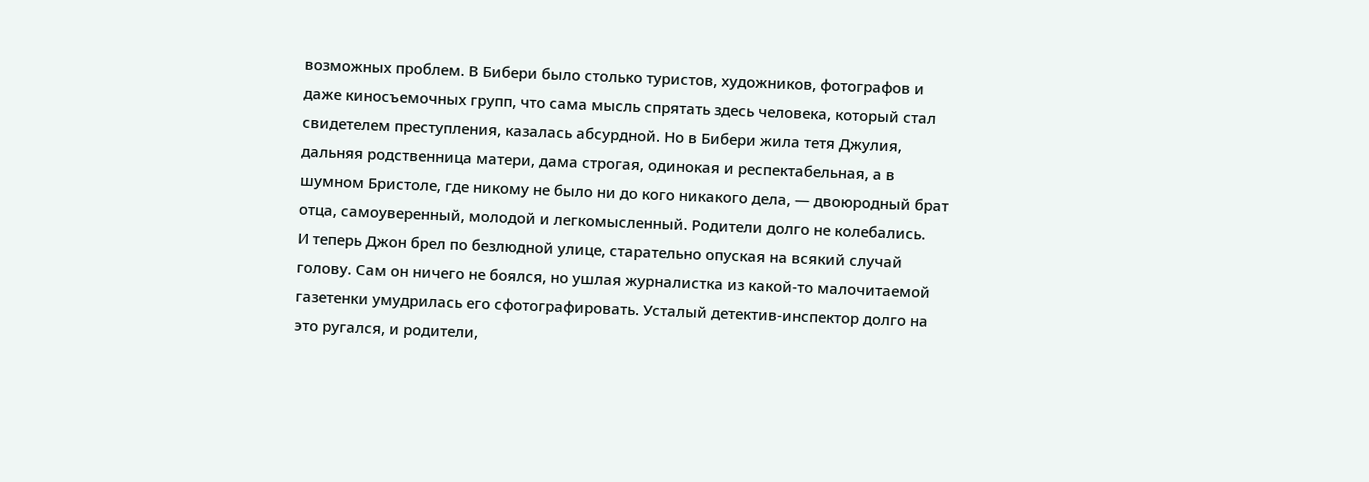возможных проблем. В Бибери было столько туристов, художников, фотографов и даже киносъемочных групп, что сама мысль спрятать здесь человека, который стал свидетелем преступления, казалась абсурдной. Но в Бибери жила тетя Джулия, дальняя родственница матери, дама строгая, одинокая и респектабельная, а в шумном Бристоле, где никому не было ни до кого никакого дела, — двоюродный брат отца, самоуверенный, молодой и легкомысленный. Родители долго не колебались.
И теперь Джон брел по безлюдной улице, старательно опуская на всякий случай голову. Сам он ничего не боялся, но ушлая журналистка из какой-то малочитаемой газетенки умудрилась его сфотографировать. Усталый детектив-инспектор долго на это ругался, и родители,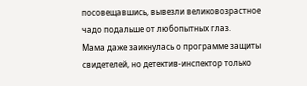посовещавшись, вывезли великовозрастное чадо подальше от любопытных глаз.
Мама даже заикнулась о программе защиты свидетелей, но детектив-инспектор только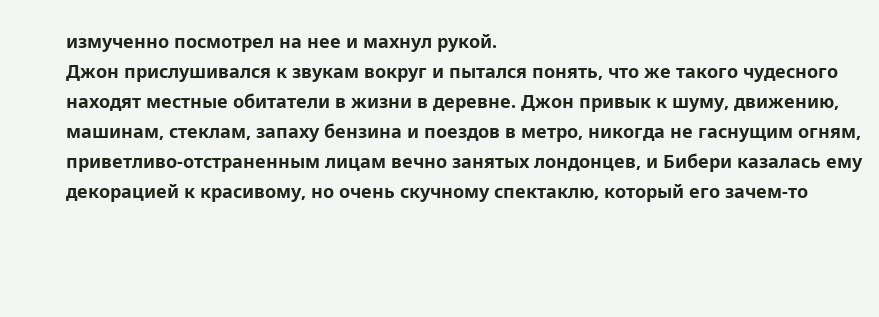измученно посмотрел на нее и махнул рукой.
Джон прислушивался к звукам вокруг и пытался понять, что же такого чудесного находят местные обитатели в жизни в деревне. Джон привык к шуму, движению, машинам, стеклам, запаху бензина и поездов в метро, никогда не гаснущим огням, приветливо-отстраненным лицам вечно занятых лондонцев, и Бибери казалась ему декорацией к красивому, но очень скучному спектаклю, который его зачем-то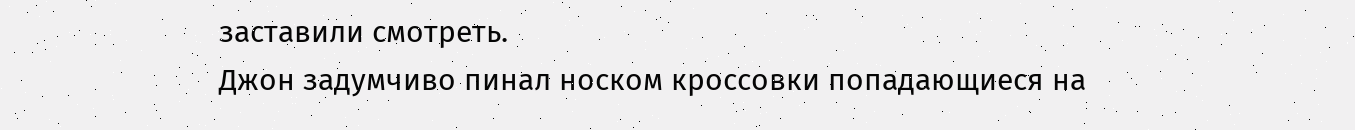заставили смотреть.
Джон задумчиво пинал носком кроссовки попадающиеся на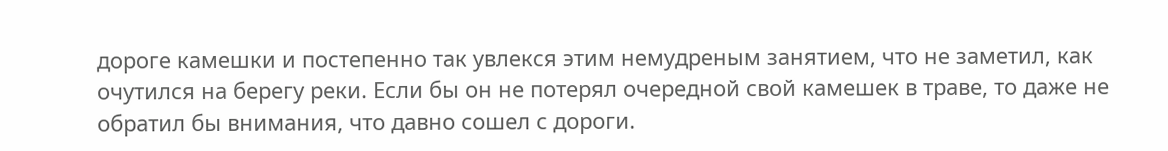дороге камешки и постепенно так увлекся этим немудреным занятием, что не заметил, как очутился на берегу реки. Если бы он не потерял очередной свой камешек в траве, то даже не обратил бы внимания, что давно сошел с дороги.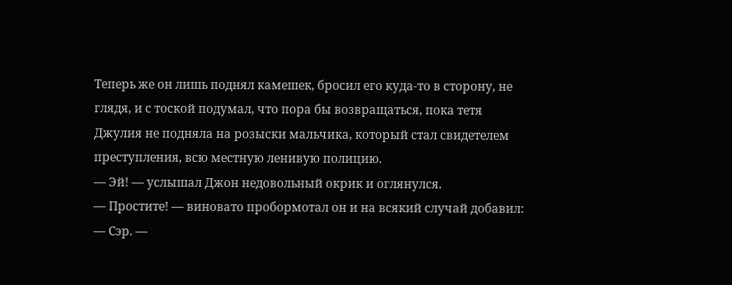Теперь же он лишь поднял камешек, бросил его куда-то в сторону, не глядя, и с тоской подумал, что пора бы возвращаться, пока тетя Джулия не подняла на розыски мальчика, который стал свидетелем преступления, всю местную ленивую полицию.
— Эй! — услышал Джон недовольный окрик и оглянулся.
— Простите! — виновато пробормотал он и на всякий случай добавил: — Сэр. —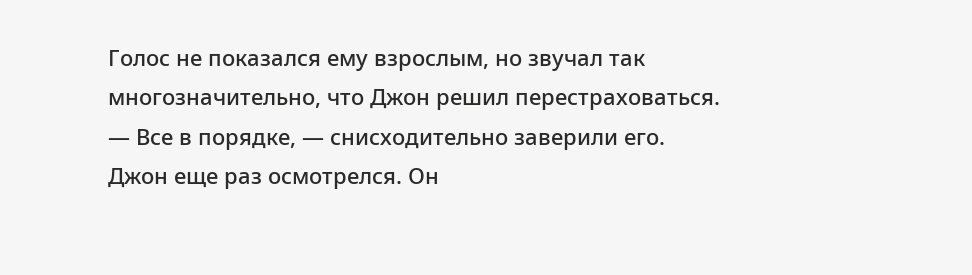Голос не показался ему взрослым, но звучал так многозначительно, что Джон решил перестраховаться.
— Все в порядке, — снисходительно заверили его.
Джон еще раз осмотрелся. Он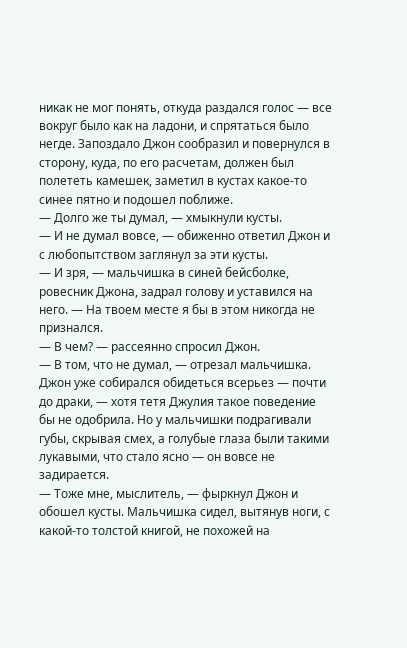никак не мог понять, откуда раздался голос — все вокруг было как на ладони, и спрятаться было негде. Запоздало Джон сообразил и повернулся в сторону, куда, по его расчетам, должен был полететь камешек, заметил в кустах какое-то синее пятно и подошел поближе.
— Долго же ты думал, — хмыкнули кусты.
— И не думал вовсе, — обиженно ответил Джон и с любопытством заглянул за эти кусты.
— И зря, — мальчишка в синей бейсболке, ровесник Джона, задрал голову и уставился на него. — На твоем месте я бы в этом никогда не признался.
— В чем? — рассеянно спросил Джон.
— В том, что не думал, — отрезал мальчишка.
Джон уже собирался обидеться всерьез — почти до драки, — хотя тетя Джулия такое поведение бы не одобрила. Но у мальчишки подрагивали губы, скрывая смех, а голубые глаза были такими лукавыми, что стало ясно — он вовсе не задирается.
— Тоже мне, мыслитель, — фыркнул Джон и обошел кусты. Мальчишка сидел, вытянув ноги, с какой-то толстой книгой, не похожей на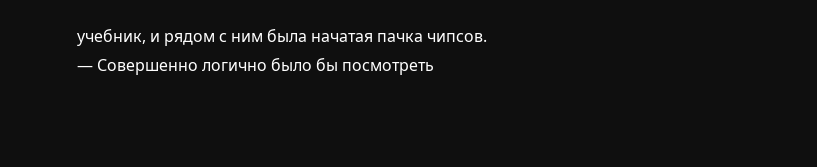учебник, и рядом с ним была начатая пачка чипсов.
— Совершенно логично было бы посмотреть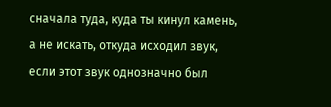сначала туда, куда ты кинул камень, а не искать, откуда исходил звук, если этот звук однозначно был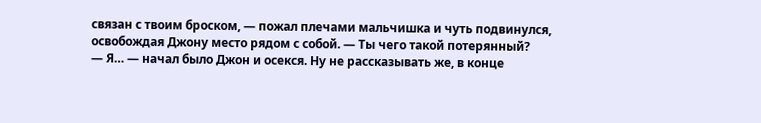связан с твоим броском, — пожал плечами мальчишка и чуть подвинулся, освобождая Джону место рядом с собой. — Ты чего такой потерянный?
— Я… — начал было Джон и осекся. Ну не рассказывать же, в конце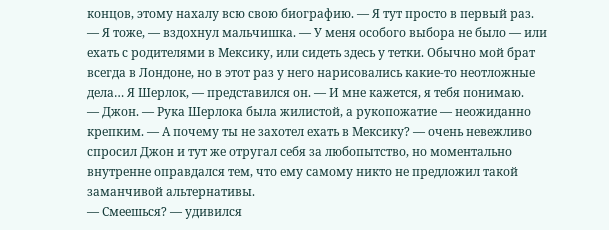концов, этому нахалу всю свою биографию. — Я тут просто в первый раз.
— Я тоже, — вздохнул мальчишка. — У меня особого выбора не было — или ехать с родителями в Мексику, или сидеть здесь у тетки. Обычно мой брат всегда в Лондоне, но в этот раз у него нарисовались какие-то неотложные дела… Я Шерлок, — представился он. — И мне кажется, я тебя понимаю.
— Джон. — Рука Шерлока была жилистой, а рукопожатие — неожиданно крепким. — А почему ты не захотел ехать в Мексику? — очень невежливо спросил Джон и тут же отругал себя за любопытство, но моментально внутренне оправдался тем, что ему самому никто не предложил такой заманчивой альтернативы.
— Смеешься? — удивился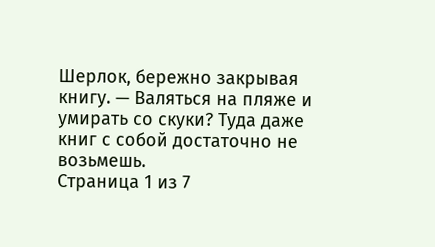Шерлок, бережно закрывая книгу. — Валяться на пляже и умирать со скуки? Туда даже книг с собой достаточно не возьмешь.
Страница 1 из 7